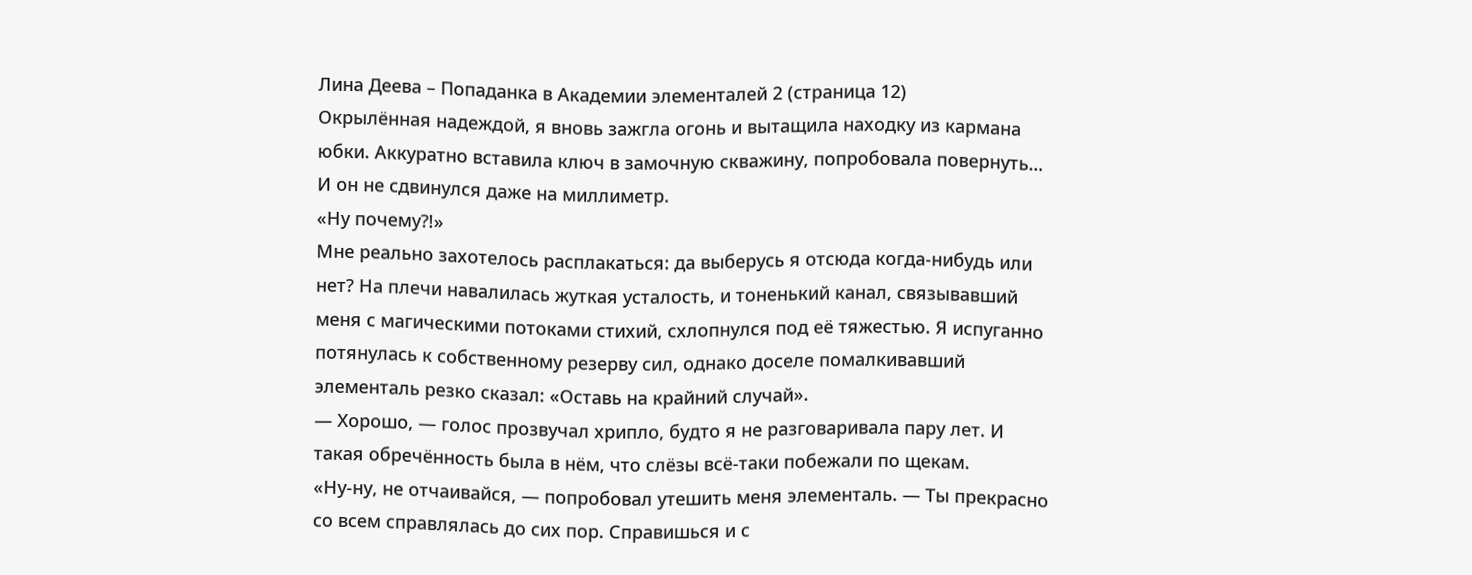Лина Деева – Попаданка в Академии элементалей 2 (страница 12)
Окрылённая надеждой, я вновь зажгла огонь и вытащила находку из кармана юбки. Аккуратно вставила ключ в замочную скважину, попробовала повернуть…
И он не сдвинулся даже на миллиметр.
«Ну почему⁈»
Мне реально захотелось расплакаться: да выберусь я отсюда когда-нибудь или нет? На плечи навалилась жуткая усталость, и тоненький канал, связывавший меня с магическими потоками стихий, схлопнулся под её тяжестью. Я испуганно потянулась к собственному резерву сил, однако доселе помалкивавший элементаль резко сказал: «Оставь на крайний случай».
— Хорошо, — голос прозвучал хрипло, будто я не разговаривала пару лет. И такая обречённость была в нём, что слёзы всё-таки побежали по щекам.
«Ну-ну, не отчаивайся, — попробовал утешить меня элементаль. — Ты прекрасно со всем справлялась до сих пор. Справишься и с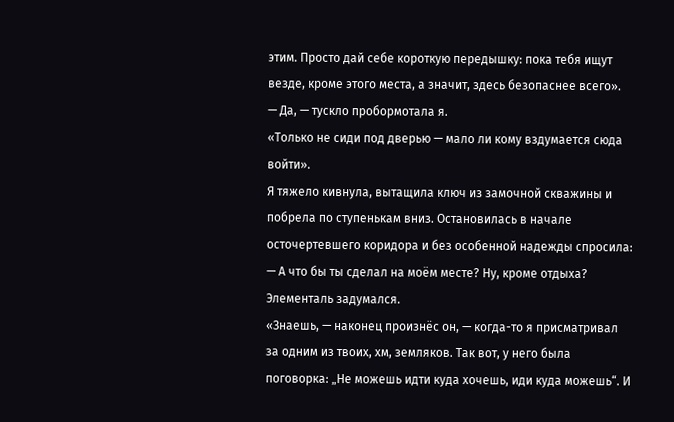этим. Просто дай себе короткую передышку: пока тебя ищут везде, кроме этого места, а значит, здесь безопаснее всего».
— Да, — тускло пробормотала я.
«Только не сиди под дверью — мало ли кому вздумается сюда войти».
Я тяжело кивнула, вытащила ключ из замочной скважины и побрела по ступенькам вниз. Остановилась в начале осточертевшего коридора и без особенной надежды спросила:
— А что бы ты сделал на моём месте? Ну, кроме отдыха?
Элементаль задумался.
«Знаешь, — наконец произнёс он, — когда-то я присматривал за одним из твоих, хм, земляков. Так вот, у него была поговорка: „Не можешь идти куда хочешь, иди куда можешь“. И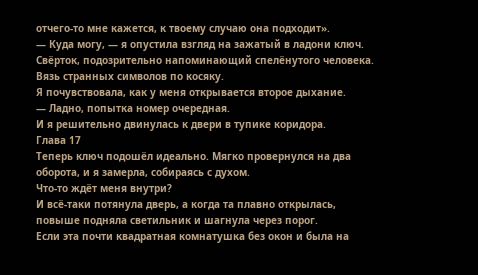отчего-то мне кажется, к твоему случаю она подходит».
— Куда могу, — я опустила взгляд на зажатый в ладони ключ.
Свёрток, подозрительно напоминающий спелёнутого человека. Вязь странных символов по косяку.
Я почувствовала, как у меня открывается второе дыхание.
— Ладно, попытка номер очередная.
И я решительно двинулась к двери в тупике коридора.
Глава 17
Теперь ключ подошёл идеально. Мягко провернулся на два оборота, и я замерла, собираясь с духом.
Что-то ждёт меня внутри?
И всё-таки потянула дверь, а когда та плавно открылась, повыше подняла светильник и шагнула через порог.
Если эта почти квадратная комнатушка без окон и была на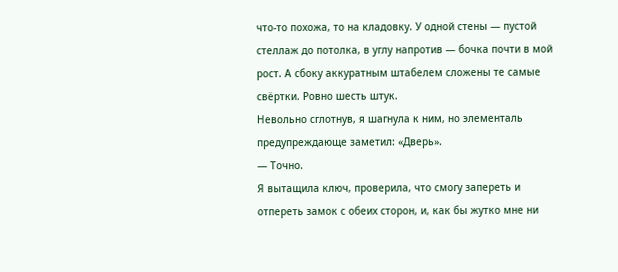что-то похожа, то на кладовку. У одной стены — пустой стеллаж до потолка, в углу напротив — бочка почти в мой рост. А сбоку аккуратным штабелем сложены те самые свёртки. Ровно шесть штук.
Невольно сглотнув, я шагнула к ним, но элементаль предупреждающе заметил: «Дверь».
— Точно.
Я вытащила ключ, проверила, что смогу запереть и отпереть замок с обеих сторон, и, как бы жутко мне ни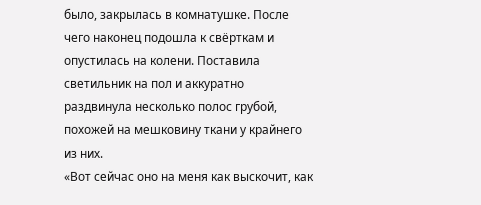было, закрылась в комнатушке. После чего наконец подошла к свёрткам и опустилась на колени. Поставила светильник на пол и аккуратно раздвинула несколько полос грубой, похожей на мешковину ткани у крайнего из них.
«Вот сейчас оно на меня как выскочит, как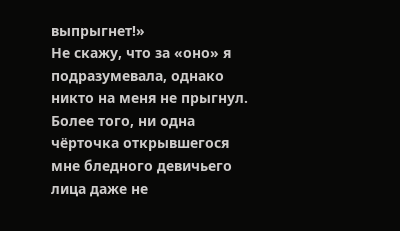выпрыгнет!»
Не скажу, что за «оно» я подразумевала, однако никто на меня не прыгнул. Более того, ни одна чёрточка открывшегося мне бледного девичьего лица даже не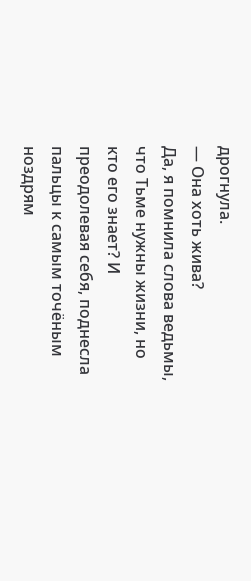дрогнула.
— Она хоть жива?
Да, я помнила слова ведьмы, что Тьме нужны жизни, но кто его знает? И преодолевая себя, поднесла пальцы к самым точёным ноздрям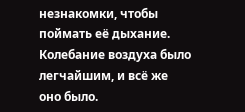незнакомки, чтобы поймать её дыхание.
Колебание воздуха было легчайшим, и всё же оно было.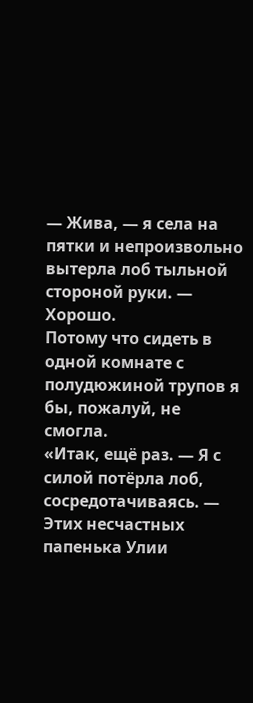— Жива, — я села на пятки и непроизвольно вытерла лоб тыльной стороной руки. — Хорошо.
Потому что сидеть в одной комнате с полудюжиной трупов я бы, пожалуй, не смогла.
«Итак, ещё раз. — Я с силой потёрла лоб, сосредотачиваясь. — Этих несчастных папенька Улии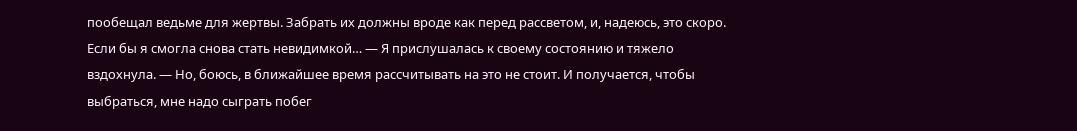пообещал ведьме для жертвы. Забрать их должны вроде как перед рассветом, и, надеюсь, это скоро. Если бы я смогла снова стать невидимкой… — Я прислушалась к своему состоянию и тяжело вздохнула. — Но, боюсь, в ближайшее время рассчитывать на это не стоит. И получается, чтобы выбраться, мне надо сыграть побег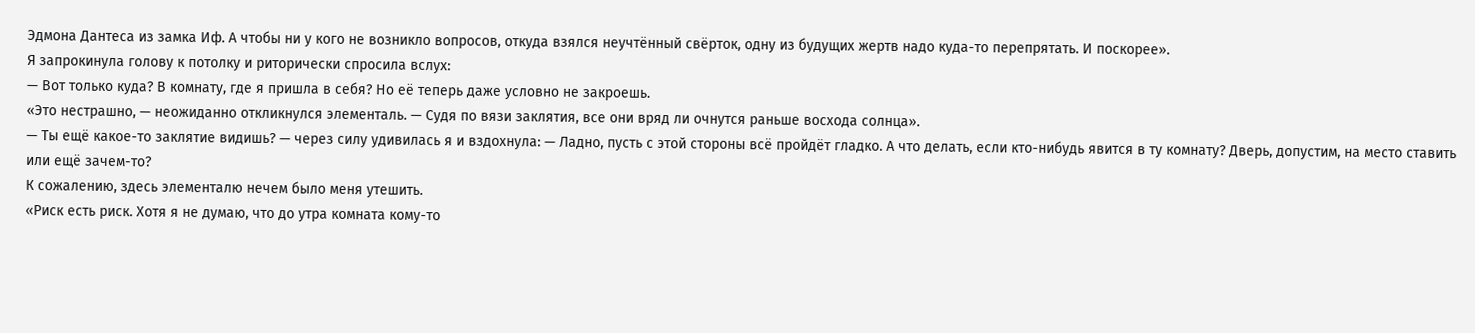Эдмона Дантеса из замка Иф. А чтобы ни у кого не возникло вопросов, откуда взялся неучтённый свёрток, одну из будущих жертв надо куда-то перепрятать. И поскорее».
Я запрокинула голову к потолку и риторически спросила вслух:
— Вот только куда? В комнату, где я пришла в себя? Но её теперь даже условно не закроешь.
«Это нестрашно, — неожиданно откликнулся элементаль. — Судя по вязи заклятия, все они вряд ли очнутся раньше восхода солнца».
— Ты ещё какое-то заклятие видишь? — через силу удивилась я и вздохнула: — Ладно, пусть с этой стороны всё пройдёт гладко. А что делать, если кто-нибудь явится в ту комнату? Дверь, допустим, на место ставить или ещё зачем-то?
К сожалению, здесь элементалю нечем было меня утешить.
«Риск есть риск. Хотя я не думаю, что до утра комната кому-то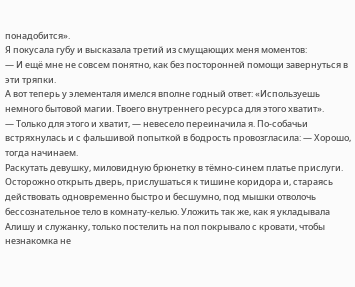понадобится».
Я покусала губу и высказала третий из смущающих меня моментов:
— И ещё мне не совсем понятно, как без посторонней помощи завернуться в эти тряпки.
А вот теперь у элементаля имелся вполне годный ответ: «Используешь немного бытовой магии. Твоего внутреннего ресурса для этого хватит».
— Только для этого и хватит, — невесело переиначила я. По-собачьи встряхнулась и с фальшивой попыткой в бодрость провозгласила: — Хорошо, тогда начинаем.
Раскутать девушку, миловидную брюнетку в тёмно-синем платье прислуги. Осторожно открыть дверь, прислушаться к тишине коридора и, стараясь действовать одновременно быстро и бесшумно, под мышки отволочь бессознательное тело в комнату-келью. Уложить так же, как я укладывала Алишу и служанку, только постелить на пол покрывало с кровати, чтобы незнакомка не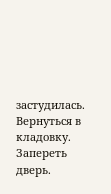застудилась. Вернуться в кладовку. Запереть дверь.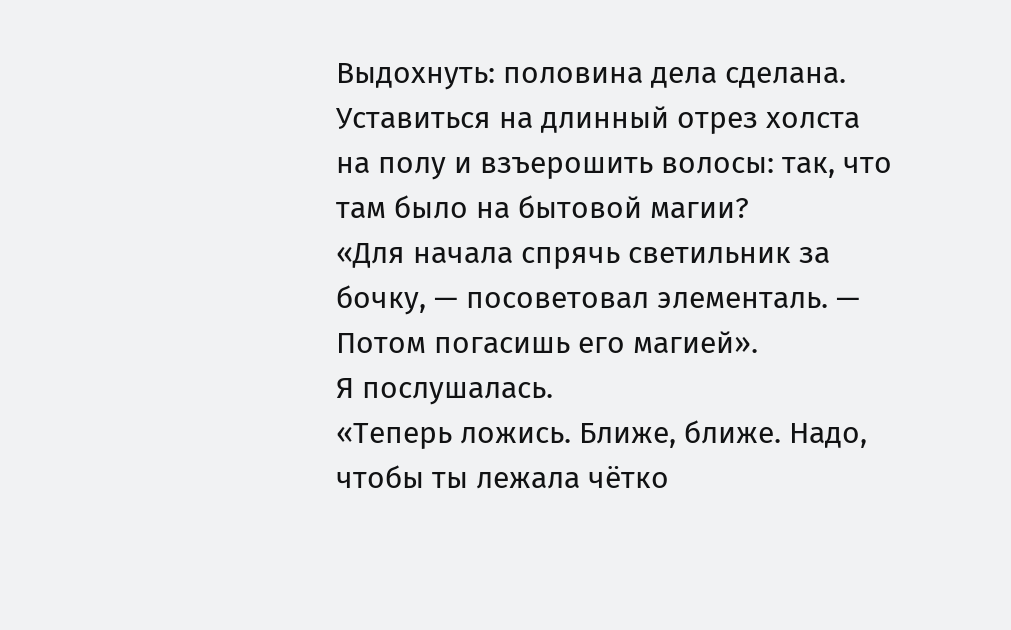Выдохнуть: половина дела сделана. Уставиться на длинный отрез холста на полу и взъерошить волосы: так, что там было на бытовой магии?
«Для начала спрячь светильник за бочку, — посоветовал элементаль. — Потом погасишь его магией».
Я послушалась.
«Теперь ложись. Ближе, ближе. Надо, чтобы ты лежала чётко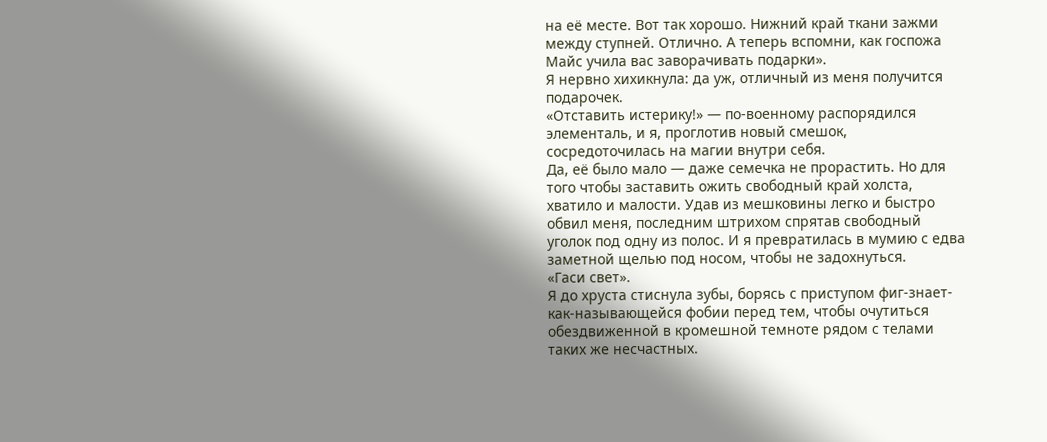на её месте. Вот так хорошо. Нижний край ткани зажми между ступней. Отлично. А теперь вспомни, как госпожа Майс учила вас заворачивать подарки».
Я нервно хихикнула: да уж, отличный из меня получится подарочек.
«Отставить истерику!» — по-военному распорядился элементаль, и я, проглотив новый смешок, сосредоточилась на магии внутри себя.
Да, её было мало — даже семечка не прорастить. Но для того чтобы заставить ожить свободный край холста, хватило и малости. Удав из мешковины легко и быстро обвил меня, последним штрихом спрятав свободный уголок под одну из полос. И я превратилась в мумию с едва заметной щелью под носом, чтобы не задохнуться.
«Гаси свет».
Я до хруста стиснула зубы, борясь с приступом фиг-знает-как-называющейся фобии перед тем, чтобы очутиться обездвиженной в кромешной темноте рядом с телами таких же несчастных.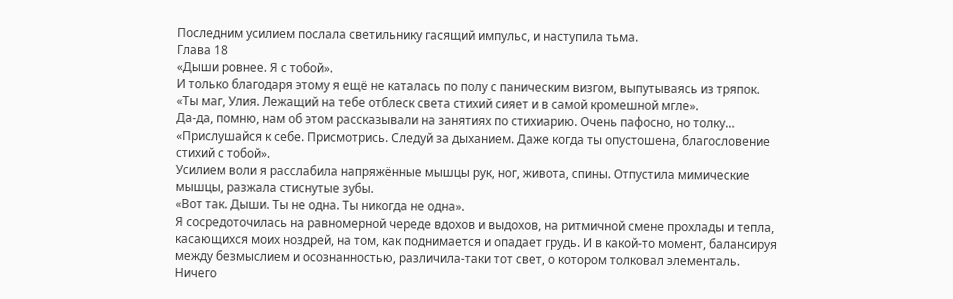Последним усилием послала светильнику гасящий импульс, и наступила тьма.
Глава 18
«Дыши ровнее. Я с тобой».
И только благодаря этому я ещё не каталась по полу с паническим визгом, выпутываясь из тряпок.
«Ты маг, Улия. Лежащий на тебе отблеск света стихий сияет и в самой кромешной мгле».
Да-да, помню, нам об этом рассказывали на занятиях по стихиарию. Очень пафосно, но толку…
«Прислушайся к себе. Присмотрись. Следуй за дыханием. Даже когда ты опустошена, благословение стихий с тобой».
Усилием воли я расслабила напряжённые мышцы рук, ног, живота, спины. Отпустила мимические мышцы, разжала стиснутые зубы.
«Вот так. Дыши. Ты не одна. Ты никогда не одна».
Я сосредоточилась на равномерной череде вдохов и выдохов, на ритмичной смене прохлады и тепла, касающихся моих ноздрей, на том, как поднимается и опадает грудь. И в какой-то момент, балансируя между безмыслием и осознанностью, различила-таки тот свет, о котором толковал элементаль. Ничего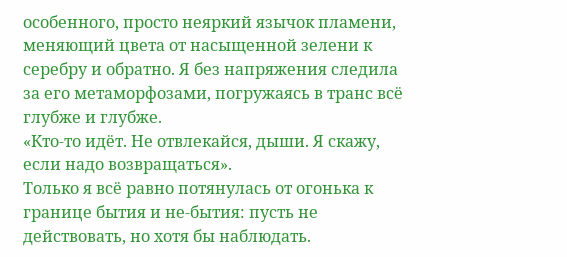особенного, просто неяркий язычок пламени, меняющий цвета от насыщенной зелени к серебру и обратно. Я без напряжения следила за его метаморфозами, погружаясь в транс всё глубже и глубже.
«Кто-то идёт. Не отвлекайся, дыши. Я скажу, если надо возвращаться».
Только я всё равно потянулась от огонька к границе бытия и не-бытия: пусть не действовать, но хотя бы наблюдать.